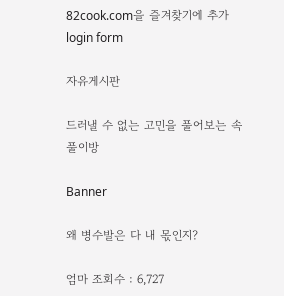82cook.com을 즐겨찾기에 추가
login form

자유게시판

드러낼 수 없는 고민을 풀어보는 속풀이방

Banner

왜 병수발은 다 내 몫인지?

엄마 조회수 : 6,727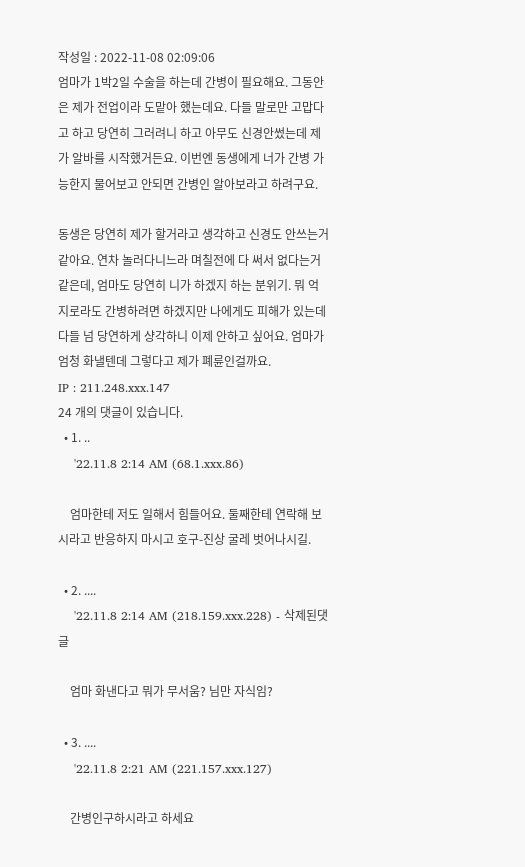작성일 : 2022-11-08 02:09:06
엄마가 1박2일 수술을 하는데 간병이 필요해요. 그동안은 제가 전업이라 도맡아 했는데요. 다들 말로만 고맙다고 하고 당연히 그러려니 하고 아무도 신경안썼는데 제가 알바를 시작했거든요. 이번엔 동생에게 너가 간병 가능한지 물어보고 안되면 간병인 알아보라고 하려구요.

동생은 당연히 제가 할거라고 생각하고 신경도 안쓰는거같아요. 연차 놀러다니느라 며칠전에 다 써서 없다는거 같은데, 엄마도 당연히 니가 하겠지 하는 분위기. 뭐 억지로라도 간병하려면 하겠지만 나에게도 피해가 있는데 다들 넘 당연하게 샹각하니 이제 안하고 싶어요. 엄마가 엄청 화낼텐데 그렇다고 제가 폐륜인걸까요.
IP : 211.248.xxx.147
24 개의 댓글이 있습니다.
  • 1. ..
    '22.11.8 2:14 AM (68.1.xxx.86)

    엄마한테 저도 일해서 힘들어요. 둘째한테 연락해 보시라고 반응하지 마시고 호구-진상 굴레 벗어나시길.

  • 2. ....
    '22.11.8 2:14 AM (218.159.xxx.228) - 삭제된댓글

    엄마 화낸다고 뭐가 무서움? 님만 자식임?

  • 3. ....
    '22.11.8 2:21 AM (221.157.xxx.127)

    간병인구하시라고 하세요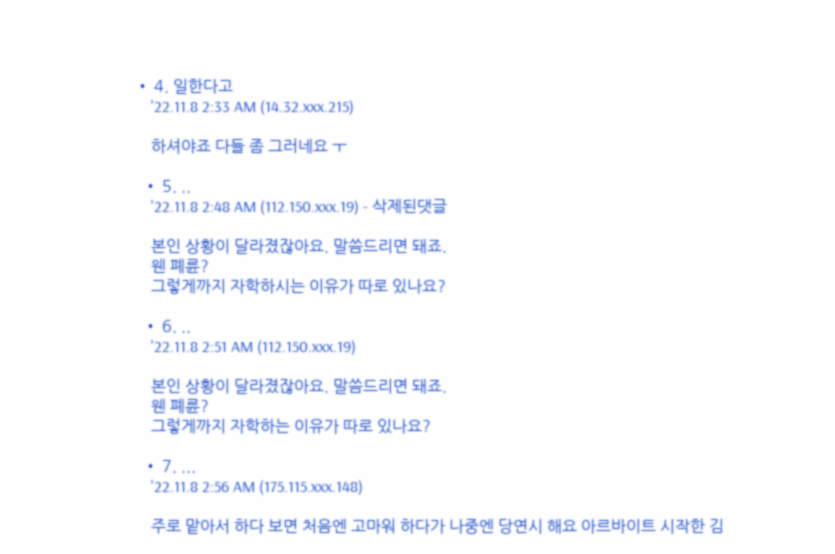• 4. 일한다고
    '22.11.8 2:33 AM (14.32.xxx.215)

    하셔야죠 다들 좀 그러네요 ㅜ

  • 5. ..
    '22.11.8 2:48 AM (112.150.xxx.19) - 삭제된댓글

    본인 상황이 달라졌잖아요. 말씀드리면 돼죠.
    웬 폐륜?
    그렇게까지 자학하시는 이유가 따로 있나요?

  • 6. ..
    '22.11.8 2:51 AM (112.150.xxx.19)

    본인 상황이 달라졌잖아요. 말씀드리면 돼죠.
    웬 폐륜?
    그렇게까지 자학하는 이유가 따로 있나요?

  • 7. ...
    '22.11.8 2:56 AM (175.115.xxx.148)

    주로 맡아서 하다 보면 처음엔 고마워 하다가 나중엔 당연시 해요 아르바이트 시작한 김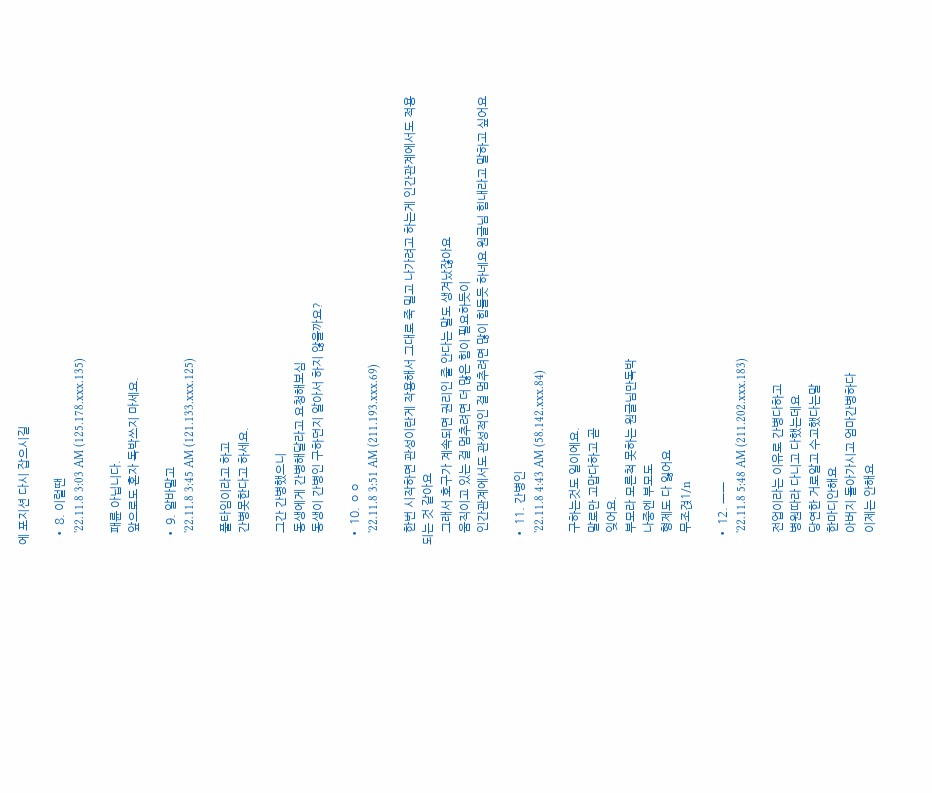에 포지션 다시 잡으시길

  • 8. 이럴땐
    '22.11.8 3:03 AM (125.178.xxx.135)

    패륜 아닙니다.
    앞으로도 혼자 독박쓰지 마세요.

  • 9. 알바말고
    '22.11.8 3:45 AM (121.133.xxx.125)

    풀타임이라고 하고
    간병못한다고 하세요.

    그간 간병했으니
    동생에게 간병해달라고 요청해보심
    동생이 간병인 구하던지 알아서 하지 않을까요?

  • 10. ㅇㅇ
    '22.11.8 3:51 AM (211.193.xxx.69)

    한번 시작하면 관성이란게 작용해서 그대로 죽 밀고 나가려고 하는게 인간관계에서도 적용되는 것 같아요
    그래서 호구가 계속되면 권리인 줄 안다는 말도 생겨났잖아요
    움직이고 있는 걸 멈추려면 더 많은 힘이 필요하듯이
    인간관계에서도 관성적인 걸 멈추려면 많이 힘들듯 하네요 원글님 힘내라고 말하고 싶어요

  • 11. 간병인
    '22.11.8 4:43 AM (58.142.xxx.84)

    구하는것도 일이에요.
    말로만 고맙다하고 곧
    잊어요.
    부모라 모른척 못하는 원글님만독박
    나중엔 부모도
    형제도 다 잃어요
    무조걵1/n

  • 12. ㅡㅡ
    '22.11.8 5:48 AM (211.202.xxx.183)

    전업이라는 이유로 간병다하고
    병원따라 다니고 다했는데요
    당연한 거로알고 수고했다는말
    한마디안해요
    아버지 돌아가시고 엄마간병하다
    이제는 안해요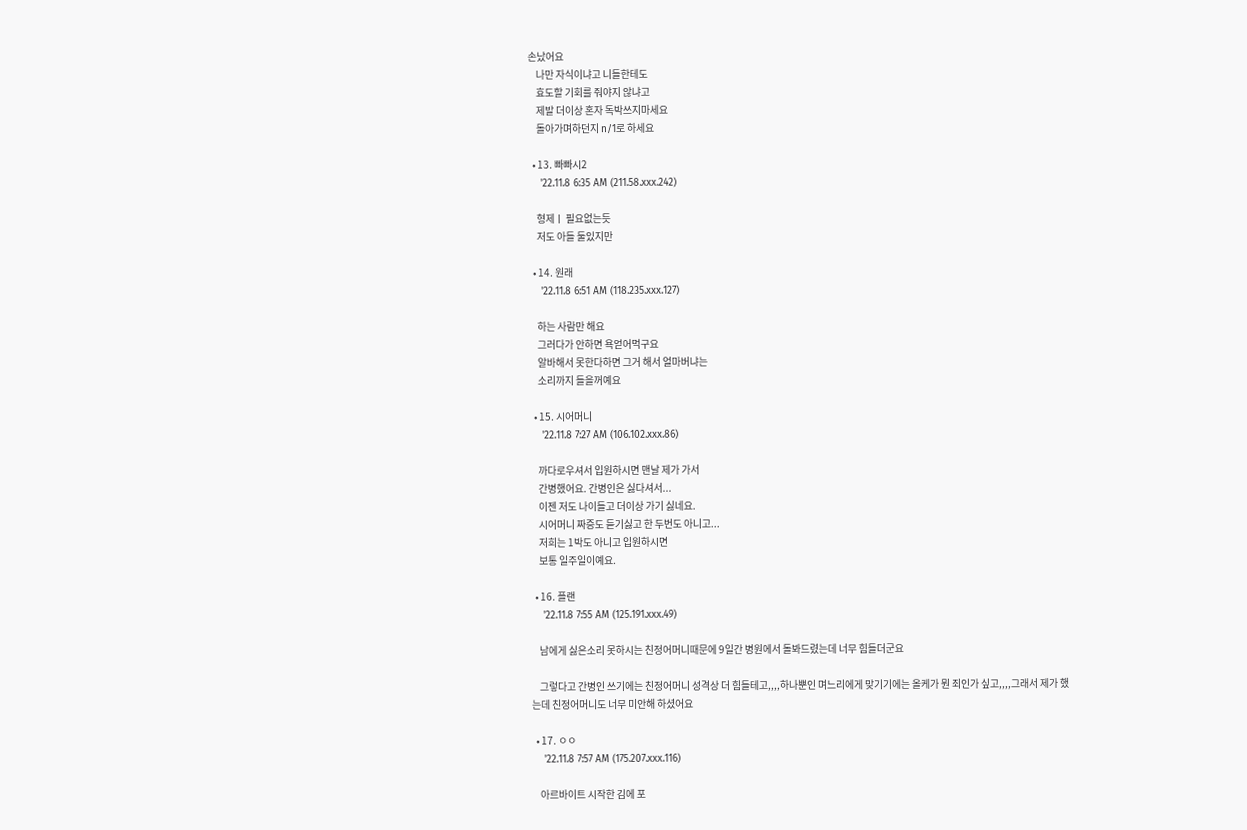손났어요
    나만 자식이냐고 니들한테도
    효도할 기회를 줘야지 않냐고
    제발 더이상 혼자 독박쓰지마세요
    돌아가며하던지 n/1로 하세요

  • 13. 빠빠시2
    '22.11.8 6:35 AM (211.58.xxx.242)

    형제ㅣ 필요없는듯
    저도 아들 둘있지만

  • 14. 원래
    '22.11.8 6:51 AM (118.235.xxx.127)

    하는 사람만 해요
    그러다가 안하면 욕얻어먹구요
    알바해서 못한다하면 그거 해서 얼마버냐는
    소리까지 들을꺼예요

  • 15. 시어머니
    '22.11.8 7:27 AM (106.102.xxx.86)

    까다로우셔서 입원하시면 맨날 제가 가서
    간병했어요. 간병인은 싫다셔서...
    이젠 저도 나이들고 더이상 가기 싫네요.
    시어머니 짜증도 듣기싫고 한 두번도 아니고...
    저희는 1박도 아니고 입원하시면
    보통 일주일이예요.

  • 16. 플랜
    '22.11.8 7:55 AM (125.191.xxx.49)

    남에게 싫은소리 못하시는 친정어머니때문에 9일간 병원에서 돌봐드렸는데 너무 힘들더군요

    그렇다고 간병인 쓰기에는 친정어머니 성격상 더 힘들테고,,,,하나뿐인 며느리에게 맞기기에는 올케가 뭔 죄인가 싶고,,,,그래서 제가 했는데 친정어머니도 너무 미안해 하셨어요

  • 17. ㅇㅇ
    '22.11.8 7:57 AM (175.207.xxx.116)

    아르바이트 시작한 김에 포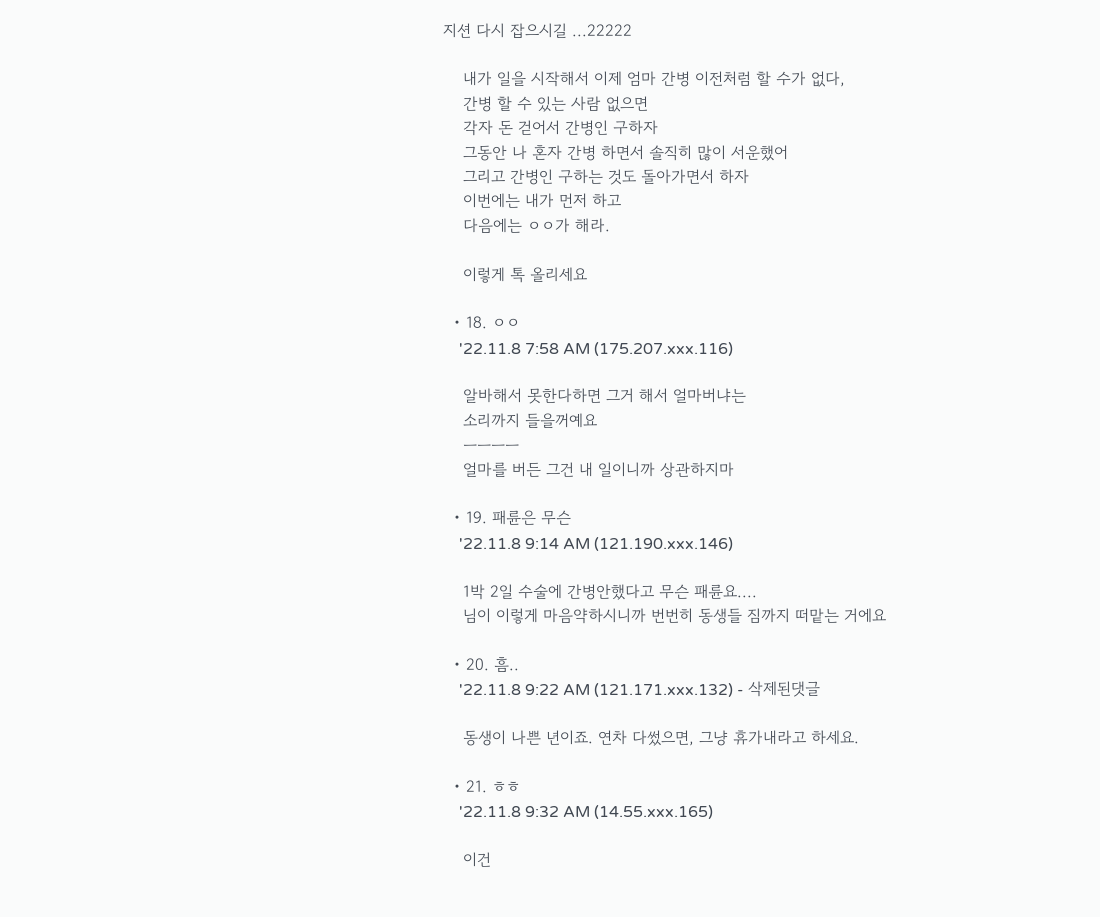지션 다시 잡으시길 ...22222

    내가 일을 시작해서 이제 엄마 간병 이전처럼 할 수가 없다,
    간병 할 수 있는 사람 없으면
    각자 돈 걷어서 간병인 구하자
    그동안 나 혼자 간병 하면서 솔직히 많이 서운했어
    그리고 간병인 구하는 것도 돌아가면서 하자
    이번에는 내가 먼저 하고
    다음에는 ㅇㅇ가 해라.

    이렇게 톡 올리세요

  • 18. ㅇㅇ
    '22.11.8 7:58 AM (175.207.xxx.116)

    알바해서 못한다하면 그거 해서 얼마버냐는
    소리까지 들을꺼예요
    ㅡㅡㅡㅡ
    얼마를 버든 그건 내 일이니까 상관하지마

  • 19. 패륜은 무슨
    '22.11.8 9:14 AM (121.190.xxx.146)

    1박 2일 수술에 간병안했다고 무슨 패륜요....
    님이 이렇게 마음약하시니까 번번히 동생들 짐까지 떠맡는 거에요

  • 20. 흠..
    '22.11.8 9:22 AM (121.171.xxx.132) - 삭제된댓글

    동생이 나쁜 년이죠. 연차 다썼으면, 그냥 휴가내라고 하세요.

  • 21. ㅎㅎ
    '22.11.8 9:32 AM (14.55.xxx.165)

    이건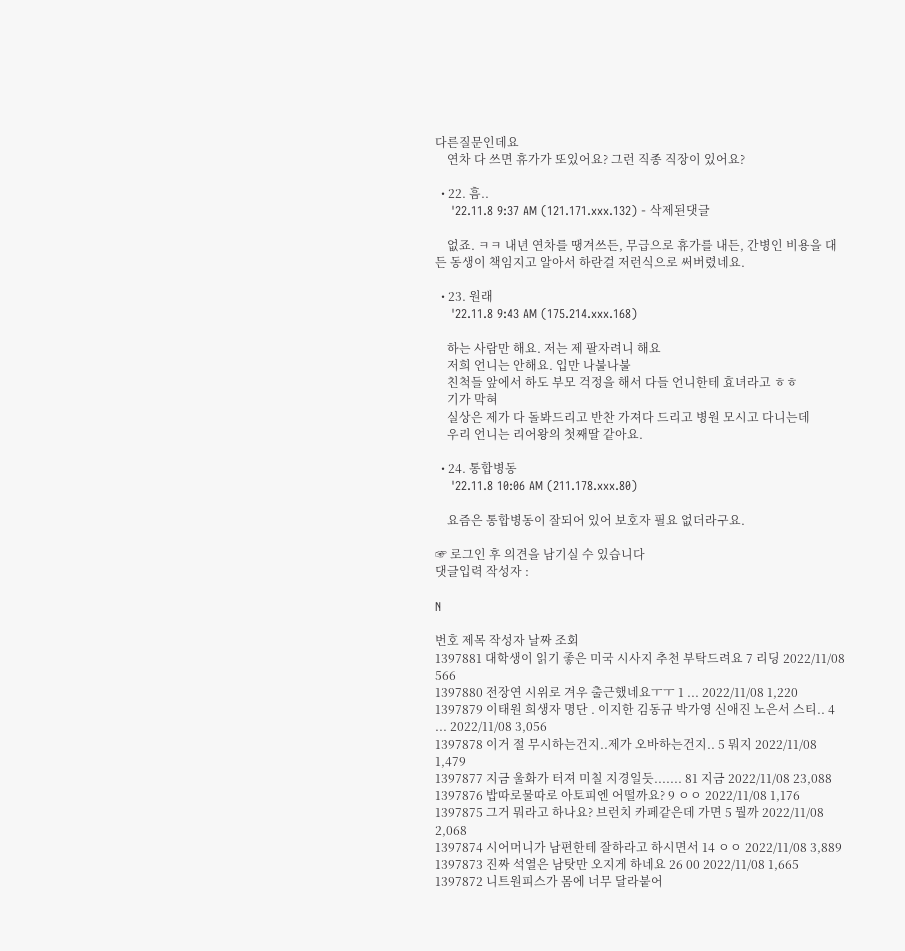다른질문인데요
    연차 다 쓰면 휴가가 또있어요? 그런 직종 직장이 있어요?

  • 22. 흠..
    '22.11.8 9:37 AM (121.171.xxx.132) - 삭제된댓글

    없죠. ㅋㅋ 내년 연차를 땡겨쓰든, 무급으로 휴가를 내든, 간병인 비용을 대든 동생이 책임지고 알아서 하란걸 저런식으로 써버렸네요.

  • 23. 원래
    '22.11.8 9:43 AM (175.214.xxx.168)

    하는 사람만 해요. 저는 제 팔자려니 해요
    저희 언니는 안해요. 입만 나불나불
    친척들 앞에서 하도 부모 걱정을 해서 다들 언니한테 효녀라고 ㅎㅎ
    기가 막혀
    실상은 제가 다 돌봐드리고 반찬 가져다 드리고 병원 모시고 다니는데
    우리 언니는 리어왕의 첫째딸 같아요.

  • 24. 통합병동
    '22.11.8 10:06 AM (211.178.xxx.80)

    요즘은 통합병동이 잘되어 있어 보호자 필요 없더라구요.

☞ 로그인 후 의견을 남기실 수 있습니다
댓글입력 작성자 :

N

번호 제목 작성자 날짜 조회
1397881 대학생이 읽기 좋은 미국 시사지 추천 부탁드려요 7 리딩 2022/11/08 566
1397880 전장연 시위로 겨우 출근했네요ㅜㅜ 1 ... 2022/11/08 1,220
1397879 이태원 희생자 명단 . 이지한 김동규 박가영 신애진 노은서 스티.. 4 ... 2022/11/08 3,056
1397878 이거 절 무시하는건지..제가 오바하는건지.. 5 뭐지 2022/11/08 1,479
1397877 지금 울화가 터져 미칠 지경일듯....... 81 지금 2022/11/08 23,088
1397876 밥따로물따로 아토피엔 어떨까요? 9 ㅇㅇ 2022/11/08 1,176
1397875 그거 뭐라고 하나요? 브런치 카페같은데 가면 5 뭘까 2022/11/08 2,068
1397874 시어머니가 남편한테 잘하라고 하시면서 14 ㅇㅇ 2022/11/08 3,889
1397873 진짜 석열은 남탓만 오지게 하네요 26 00 2022/11/08 1,665
1397872 니트원피스가 몸에 너무 달라붙어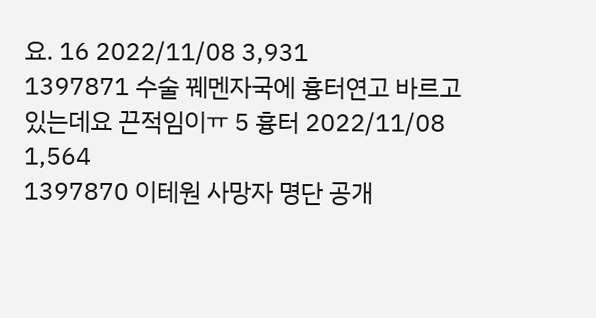요. 16 2022/11/08 3,931
1397871 수술 꿰멘자국에 흉터연고 바르고있는데요 끈적임이ㅠ 5 흉터 2022/11/08 1,564
1397870 이테원 사망자 명단 공개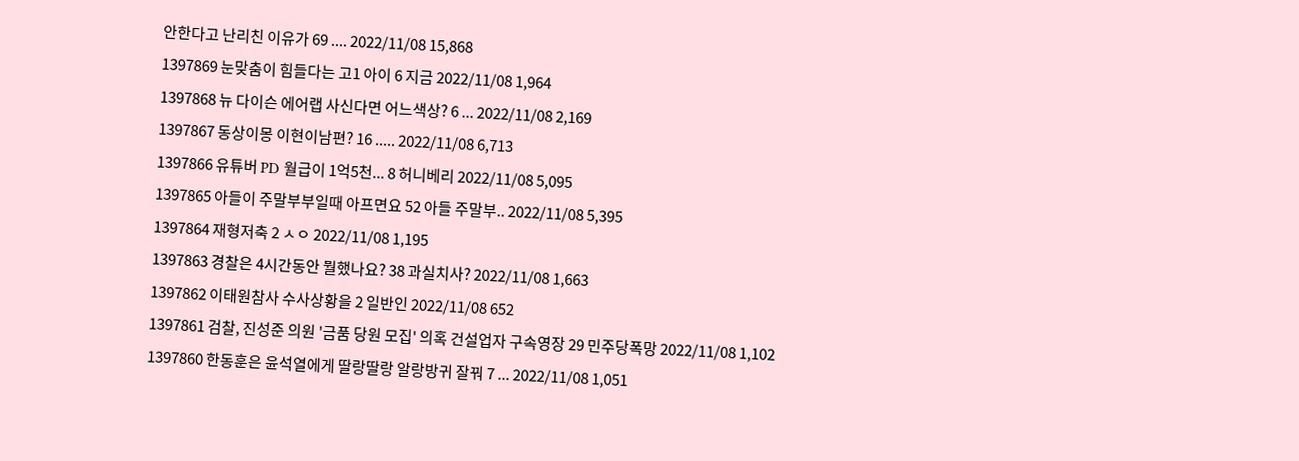안한다고 난리친 이유가 69 .... 2022/11/08 15,868
1397869 눈맞춤이 힘들다는 고1 아이 6 지금 2022/11/08 1,964
1397868 뉴 다이슨 에어랩 사신다면 어느색상? 6 ... 2022/11/08 2,169
1397867 동상이몽 이현이남편? 16 ..... 2022/11/08 6,713
1397866 유튜버 PD 월급이 1억5천... 8 허니베리 2022/11/08 5,095
1397865 아들이 주말부부일때 아프면요 52 아들 주말부.. 2022/11/08 5,395
1397864 재형저축 2 ㅅㅇ 2022/11/08 1,195
1397863 경찰은 4시간동안 뭘했나요? 38 과실치사? 2022/11/08 1,663
1397862 이태원참사 수사상황을 2 일반인 2022/11/08 652
1397861 검찰, 진성준 의원 '금품 당원 모집' 의혹 건설업자 구속영장 29 민주당폭망 2022/11/08 1,102
1397860 한동훈은 윤석열에게 딸랑딸랑 알랑방귀 잘꿔 7 ... 2022/11/08 1,051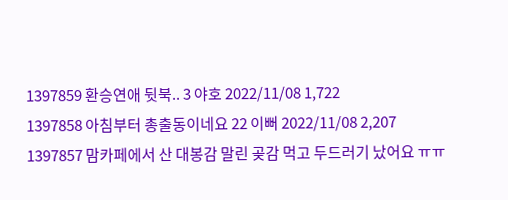1397859 환승연애 뒷북.. 3 야호 2022/11/08 1,722
1397858 아침부터 총출동이네요 22 이뻐 2022/11/08 2,207
1397857 맘카페에서 산 대봉감 말린 곶감 먹고 두드러기 났어요 ㅠㅠ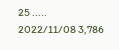25 ..... 2022/11/08 3,786